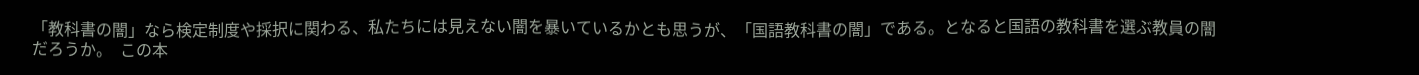「教科書の闇」なら検定制度や採択に関わる、私たちには見えない闇を暴いているかとも思うが、「国語教科書の闇」である。となると国語の教科書を選ぶ教員の闇だろうか。  この本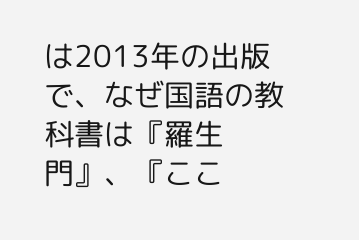は2013年の出版で、なぜ国語の教科書は『羅生門』、『ここ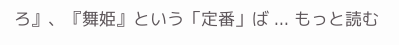ろ』、『舞姫』という「定番」ば ... もっと読む